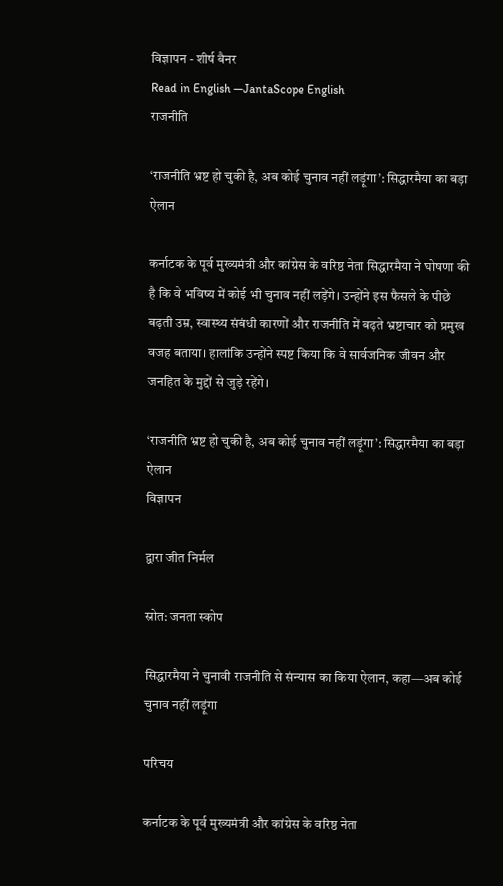विज्ञापन - शीर्ष बैनर
Read in English —JantaScope English
राजनीति

‘राजनीति भ्रष्ट हो चुकी है, अब कोई चुनाव नहीं लड़ूंगा’: सिद्धारमैया का बड़ा ऐलान

कर्नाटक के पूर्व मुख्यमंत्री और कांग्रेस के वरिष्ठ नेता सिद्धारमैया ने घोषणा की है कि वे भविष्य में कोई भी चुनाव नहीं लड़ेंगे। उन्होंने इस फैसले के पीछे बढ़ती उम्र, स्वास्थ्य संबंधी कारणों और राजनीति में बढ़ते भ्रष्टाचार को प्रमुख वजह बताया। हालांकि उन्होंने स्पष्ट किया कि वे सार्वजनिक जीवन और जनहित के मुद्दों से जुड़े रहेंगे।

‘राजनीति भ्रष्ट हो चुकी है, अब कोई चुनाव नहीं लड़ूंगा’: सिद्धारमैया का बड़ा ऐलान
विज्ञापन

द्वारा जीत निर्मल

स्रोत: जनता स्कोप

सिद्धारमैया ने चुनावी राजनीति से संन्यास का किया ऐलान, कहा—अब कोई चुनाव नहीं लड़ूंगा

परिचय

कर्नाटक के पूर्व मुख्यमंत्री और कांग्रेस के वरिष्ठ नेता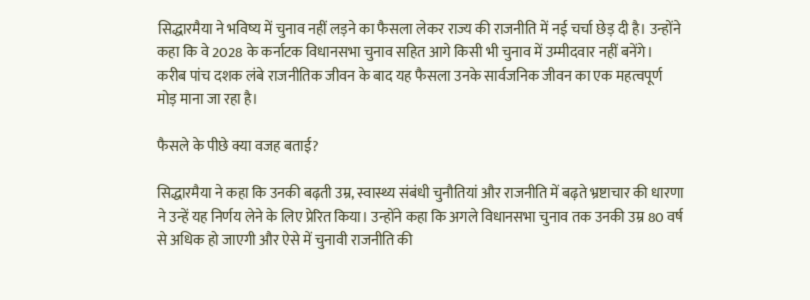सिद्धारमैया ने भविष्य में चुनाव नहीं लड़ने का फैसला लेकर राज्य की राजनीति में नई चर्चा छेड़ दी है। उन्होंने कहा कि वे 2028 के कर्नाटक विधानसभा चुनाव सहित आगे किसी भी चुनाव में उम्मीदवार नहीं बनेंगे। करीब पांच दशक लंबे राजनीतिक जीवन के बाद यह फैसला उनके सार्वजनिक जीवन का एक महत्वपूर्ण मोड़ माना जा रहा है।

फैसले के पीछे क्या वजह बताई?

सिद्धारमैया ने कहा कि उनकी बढ़ती उम्र, स्वास्थ्य संबंधी चुनौतियां और राजनीति में बढ़ते भ्रष्टाचार की धारणा ने उन्हें यह निर्णय लेने के लिए प्रेरित किया। उन्होंने कहा कि अगले विधानसभा चुनाव तक उनकी उम्र 80 वर्ष से अधिक हो जाएगी और ऐसे में चुनावी राजनीति की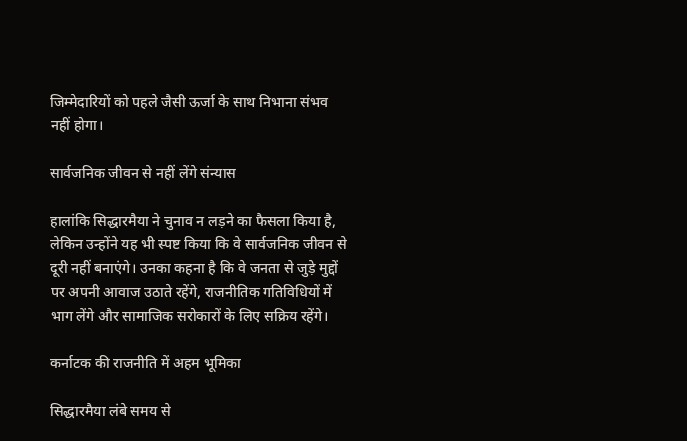जिम्मेदारियों को पहले जैसी ऊर्जा के साथ निभाना संभव नहीं होगा।

सार्वजनिक जीवन से नहीं लेंगे संन्यास

हालांकि सिद्धारमैया ने चुनाव न लड़ने का फैसला किया है, लेकिन उन्होंने यह भी स्पष्ट किया कि वे सार्वजनिक जीवन से दूरी नहीं बनाएंगे। उनका कहना है कि वे जनता से जुड़े मुद्दों पर अपनी आवाज उठाते रहेंगे, राजनीतिक गतिविधियों में भाग लेंगे और सामाजिक सरोकारों के लिए सक्रिय रहेंगे।

कर्नाटक की राजनीति में अहम भूमिका

सिद्धारमैया लंबे समय से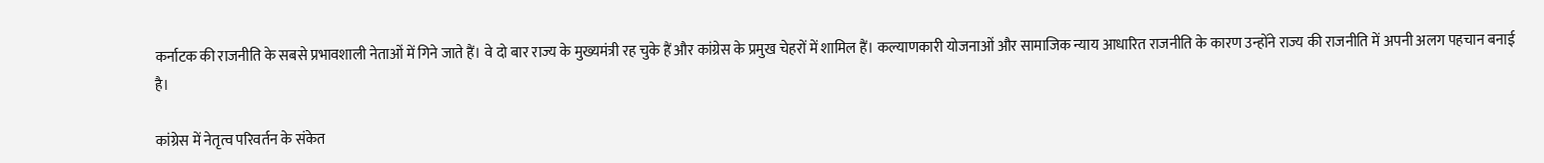कर्नाटक की राजनीति के सबसे प्रभावशाली नेताओं में गिने जाते हैं। वे दो बार राज्य के मुख्यमंत्री रह चुके हैं और कांग्रेस के प्रमुख चेहरों में शामिल हैं। कल्याणकारी योजनाओं और सामाजिक न्याय आधारित राजनीति के कारण उन्होंने राज्य की राजनीति में अपनी अलग पहचान बनाई है।

कांग्रेस में नेतृत्व परिवर्तन के संकेत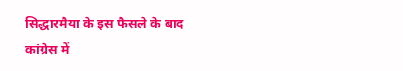सिद्धारमैया के इस फैसले के बाद कांग्रेस में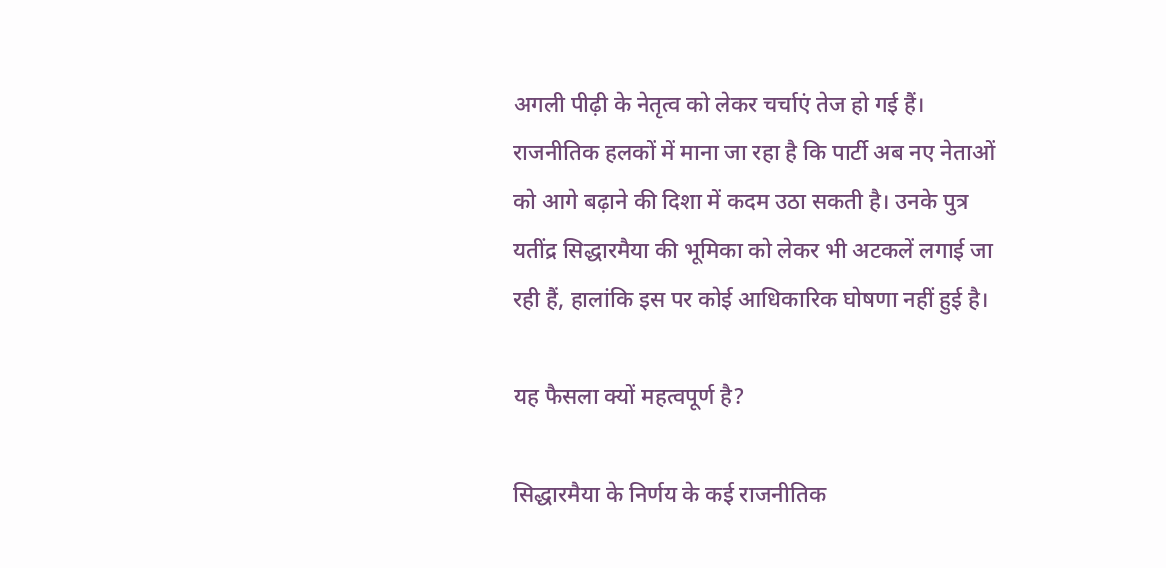अगली पीढ़ी के नेतृत्व को लेकर चर्चाएं तेज हो गई हैं। राजनीतिक हलकों में माना जा रहा है कि पार्टी अब नए नेताओं को आगे बढ़ाने की दिशा में कदम उठा सकती है। उनके पुत्र यतींद्र सिद्धारमैया की भूमिका को लेकर भी अटकलें लगाई जा रही हैं, हालांकि इस पर कोई आधिकारिक घोषणा नहीं हुई है।

यह फैसला क्यों महत्वपूर्ण है?

सिद्धारमैया के निर्णय के कई राजनीतिक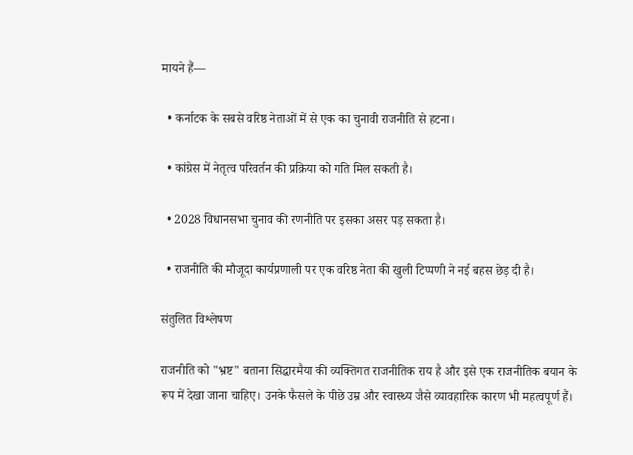मायने हैं—

  • कर्नाटक के सबसे वरिष्ठ नेताओं में से एक का चुनावी राजनीति से हटना।

  • कांग्रेस में नेतृत्व परिवर्तन की प्रक्रिया को गति मिल सकती है।

  • 2028 विधानसभा चुनाव की रणनीति पर इसका असर पड़ सकता है।

  • राजनीति की मौजूदा कार्यप्रणाली पर एक वरिष्ठ नेता की खुली टिप्पणी ने नई बहस छेड़ दी है।

संतुलित विश्लेषण

राजनीति को "भ्रष्ट" बताना सिद्धारमैया की व्यक्तिगत राजनीतिक राय है और इसे एक राजनीतिक बयान के रूप में देखा जाना चाहिए। उनके फैसले के पीछे उम्र और स्वास्थ्य जैसे व्यावहारिक कारण भी महत्वपूर्ण हैं।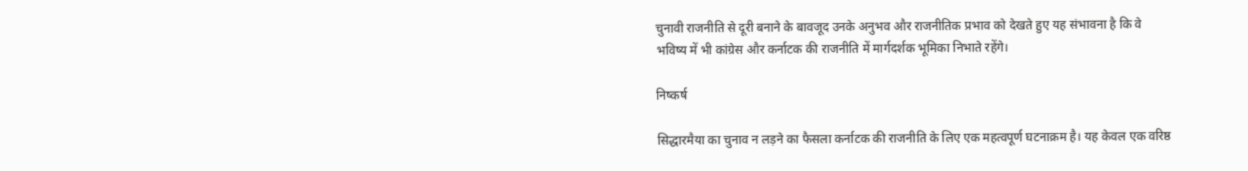चुनावी राजनीति से दूरी बनाने के बावजूद उनके अनुभव और राजनीतिक प्रभाव को देखते हुए यह संभावना है कि वे भविष्य में भी कांग्रेस और कर्नाटक की राजनीति में मार्गदर्शक भूमिका निभाते रहेंगे।

निष्कर्ष

सिद्धारमैया का चुनाव न लड़ने का फैसला कर्नाटक की राजनीति के लिए एक महत्वपूर्ण घटनाक्रम है। यह केवल एक वरिष्ठ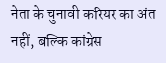नेता के चुनावी करियर का अंत नहीं, बल्कि कांग्रेस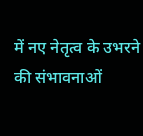में नए नेतृत्व के उभरने की संभावनाओं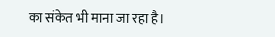का संकेत भी माना जा रहा है।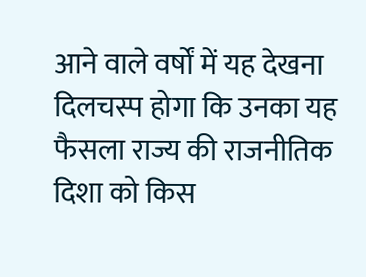आने वाले वर्षों में यह देखना दिलचस्प होगा कि उनका यह फैसला राज्य की राजनीतिक दिशा को किस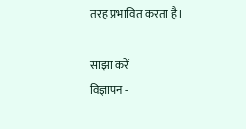तरह प्रभावित करता है।

साझा करें
विज्ञापन -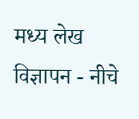मध्य लेख
विज्ञापन - नीचे